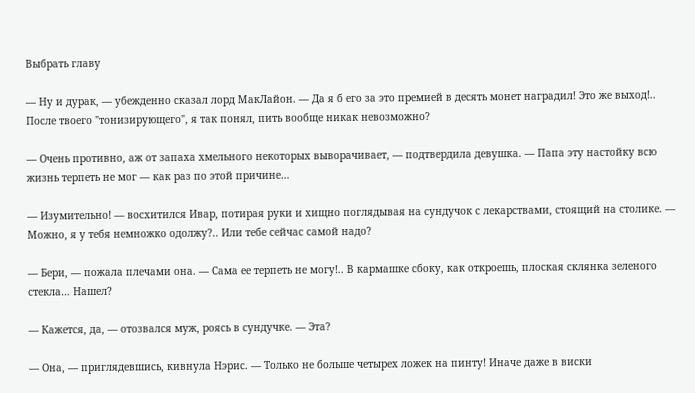Выбрать главу

— Ну и дурак, — убежденно сказал лорд МакЛайон. — Да я б его за это премией в десять монет наградил! Это же выход!.. После твоего "тонизирующего", я так понял, пить вообще никак невозможно?

— Очень противно, аж от запаха хмельного некоторых выворачивает, — подтвердила девушка. — Папа эту настойку всю жизнь терпеть не мог — как раз по этой причине…

— Изумительно! — восхитился Ивар, потирая руки и хищно поглядывая на сундучок с лекарствами, стоящий на столике. — Можно, я у тебя немножко одолжу?.. Или тебе сейчас самой надо?

— Бери, — пожала плечами она. — Сама ее терпеть не могу!.. В кармашке сбоку, как откроешь, плоская склянка зеленого стекла… Нашел?

— Кажется, да, — отозвался муж, роясь в сундучке. — Эта?

— Она, — приглядевшись, кивнула Нэрис. — Только не больше четырех ложек на пинту! Иначе даже в виски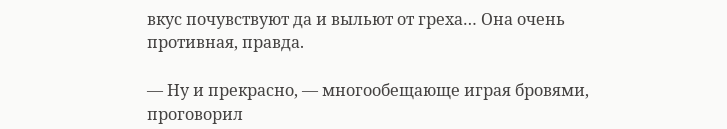вкус почувствуют да и выльют от греха… Она очень противная, правда.

— Ну и прекрасно, — многообещающе играя бровями, проговорил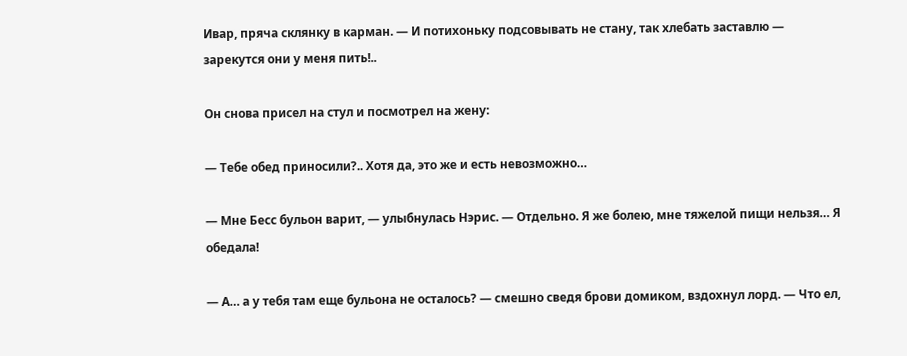Ивар, пряча склянку в карман. — И потихоньку подсовывать не стану, так хлебать заставлю — зарекутся они у меня пить!..

Он снова присел на стул и посмотрел на жену:

— Тебе обед приносили?.. Хотя да, это же и есть невозможно…

— Мне Бесс бульон варит, — улыбнулась Нэрис. — Отдельно. Я же болею, мне тяжелой пищи нельзя… Я обедала!

— А… а у тебя там еще бульона не осталось? — смешно сведя брови домиком, вздохнул лорд. — Что ел,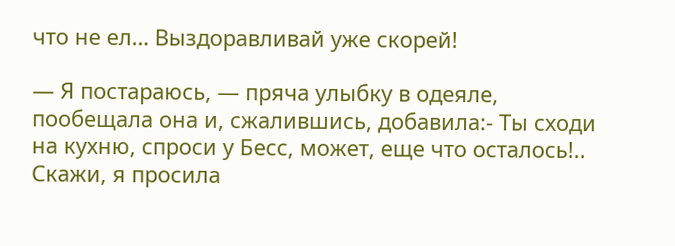что не ел… Выздоравливай уже скорей!

— Я постараюсь, — пряча улыбку в одеяле, пообещала она и, сжалившись, добавила:- Ты сходи на кухню, спроси у Бесс, может, еще что осталось!.. Скажи, я просила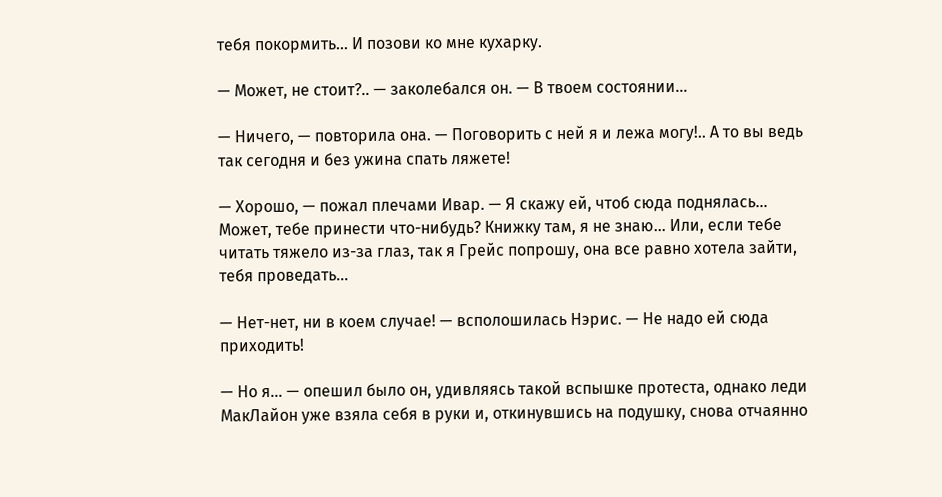тебя покормить… И позови ко мне кухарку.

— Может, не стоит?.. — заколебался он. — В твоем состоянии…

— Ничего, — повторила она. — Поговорить с ней я и лежа могу!.. А то вы ведь так сегодня и без ужина спать ляжете!

— Хорошо, — пожал плечами Ивар. — Я скажу ей, чтоб сюда поднялась… Может, тебе принести что-нибудь? Книжку там, я не знаю… Или, если тебе читать тяжело из-за глаз, так я Грейс попрошу, она все равно хотела зайти, тебя проведать…

— Нет-нет, ни в коем случае! — всполошилась Нэрис. — Не надо ей сюда приходить!

— Но я… — опешил было он, удивляясь такой вспышке протеста, однако леди МакЛайон уже взяла себя в руки и, откинувшись на подушку, снова отчаянно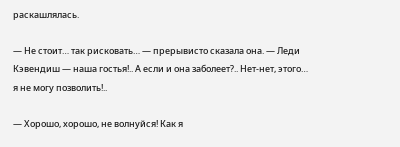раскашлялась.

— Не стоит… так рисковать… — прерывисто сказала она. — Леди Кэвендиш — наша гостья!.. А если и она заболеет?.. Нет-нет, этого… я не могу позволить!..

— Хорошо, хорошо, не волнуйся! Как я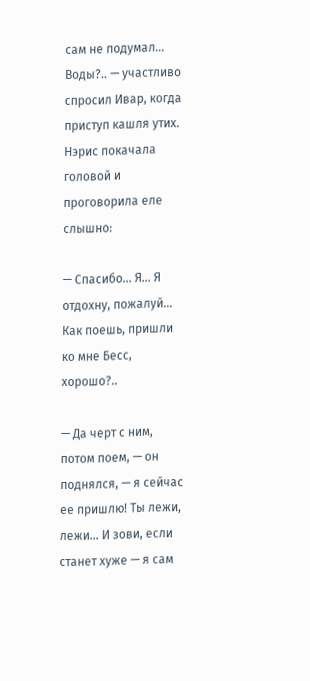сам не подумал… Воды?.. — участливо спросил Ивар, когда приступ кашля утих. Нэрис покачала головой и проговорила еле слышно:

— Спасибо… Я… Я отдохну, пожалуй… Как поешь, пришли ко мне Бесс, хорошо?..

— Да черт с ним, потом поем, — он поднялся, — я сейчас ее пришлю! Ты лежи, лежи… И зови, если станет хуже — я сам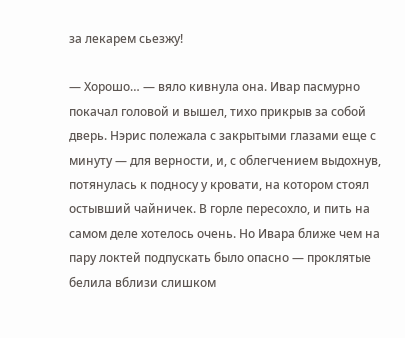за лекарем сьезжу!

— Хорошо… — вяло кивнула она. Ивар пасмурно покачал головой и вышел, тихо прикрыв за собой дверь. Нэрис полежала с закрытыми глазами еще с минуту — для верности, и, с облегчением выдохнув, потянулась к подносу у кровати, на котором стоял остывший чайничек. В горле пересохло, и пить на самом деле хотелось очень. Но Ивара ближе чем на пару локтей подпускать было опасно — проклятые белила вблизи слишком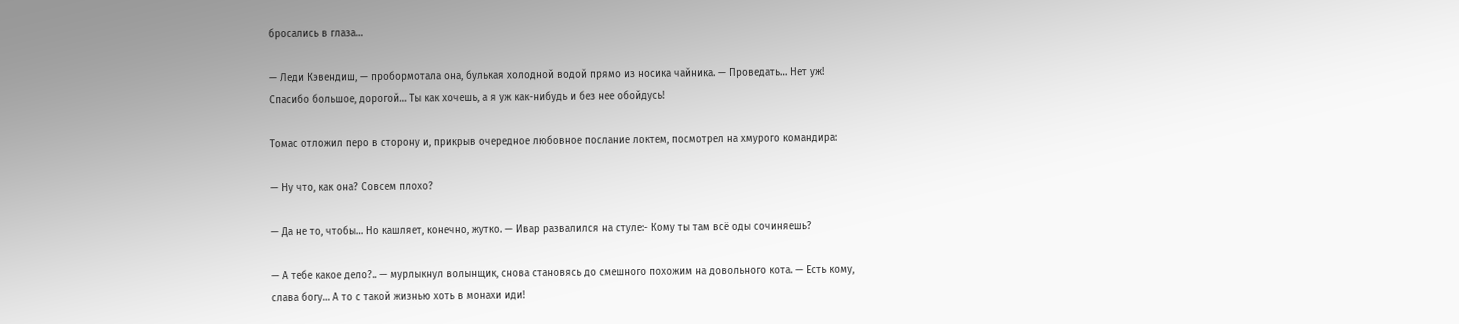бросались в глаза…

— Леди Кэвендиш, — пробормотала она, булькая холодной водой прямо из носика чайника. — Проведать… Нет уж! Спасибо большое, дорогой… Ты как хочешь, а я уж как-нибудь и без нее обойдусь!

Томас отложил перо в сторону и, прикрыв очередное любовное послание локтем, посмотрел на хмурого командира:

— Ну что, как она? Совсем плохо?

— Да не то, чтобы… Но кашляет, конечно, жутко. — Ивар развалился на стуле:- Кому ты там всё оды сочиняешь?

— А тебе какое дело?.. — мурлыкнул волынщик, снова становясь до смешного похожим на довольного кота. — Есть кому, слава богу… А то с такой жизнью хоть в монахи иди!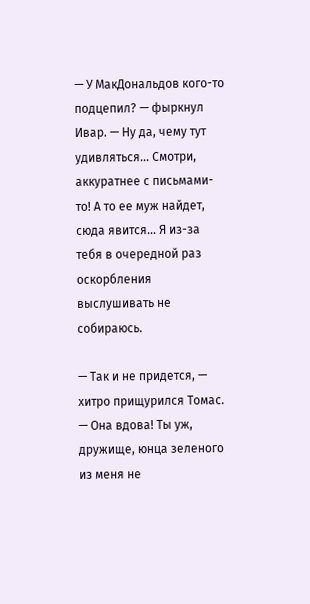— У МакДональдов кого-то подцепил? — фыркнул Ивар. — Ну да, чему тут удивляться… Смотри, аккуратнее с письмами-то! А то ее муж найдет, сюда явится… Я из-за тебя в очередной раз оскорбления выслушивать не собираюсь.

— Так и не придется, — хитро прищурился Томас. — Она вдова! Ты уж, дружище, юнца зеленого из меня не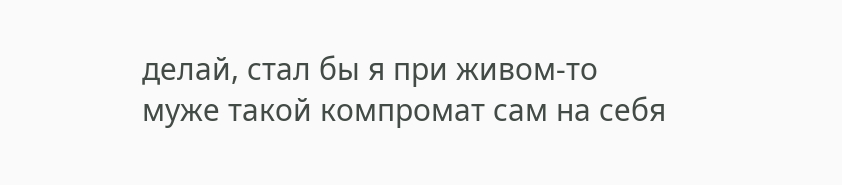делай, стал бы я при живом-то муже такой компромат сам на себя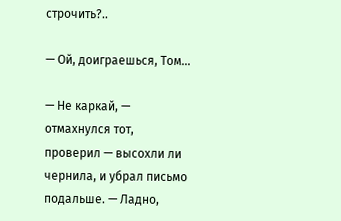строчить?..

— Ой, доиграешься, Том…

— Не каркай, — отмахнулся тот, проверил — высохли ли чернила, и убрал письмо подальше. — Ладно,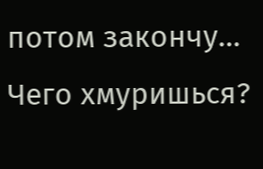потом закончу… Чего хмуришься?